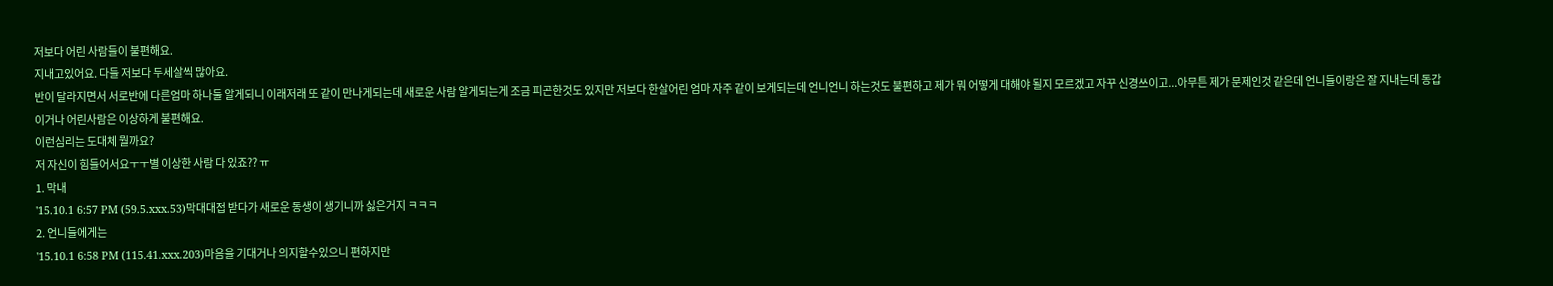저보다 어린 사람들이 불편해요.
지내고있어요. 다들 저보다 두세살씩 많아요.
반이 달라지면서 서로반에 다른엄마 하나둘 알게되니 이래저래 또 같이 만나게되는데 새로운 사람 알게되는게 조금 피곤한것도 있지만 저보다 한살어린 엄마 자주 같이 보게되는데 언니언니 하는것도 불편하고 제가 뭐 어떻게 대해야 될지 모르겠고 자꾸 신경쓰이고...아무튼 제가 문제인것 같은데 언니들이랑은 잘 지내는데 동갑이거나 어린사람은 이상하게 불편해요.
이런심리는 도대체 뭘까요?
저 자신이 힘들어서요ㅜㅜ별 이상한 사람 다 있죠?? ㅠ
1. 막내
'15.10.1 6:57 PM (59.5.xxx.53)막대대접 받다가 새로운 동생이 생기니까 싫은거지 ㅋㅋㅋ
2. 언니들에게는
'15.10.1 6:58 PM (115.41.xxx.203)마음을 기대거나 의지할수있으니 편하지만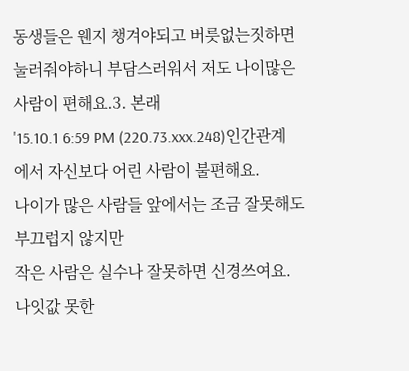동생들은 웬지 챙겨야되고 버릇없는짓하면 눌러줘야하니 부담스러워서 저도 나이많은 사람이 편해요.3. 본래
'15.10.1 6:59 PM (220.73.xxx.248)인간관계에서 자신보다 어린 사람이 불편해요.
나이가 많은 사람들 앞에서는 조금 잘못해도 부끄럽지 않지만
작은 사람은 실수나 잘못하면 신경쓰여요.
나잇값 못한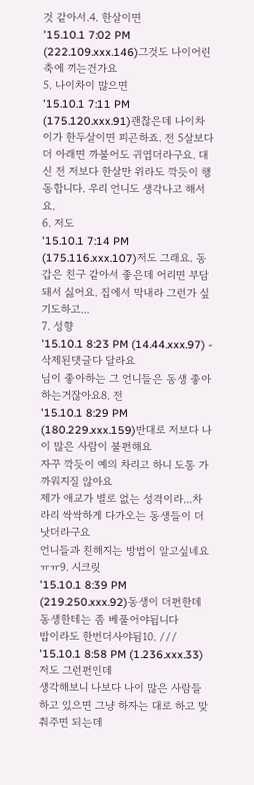것 같아서.4. 한살이면
'15.10.1 7:02 PM (222.109.xxx.146)그것도 나이어린축에 끼는건가요
5. 나이차이 많으면
'15.10.1 7:11 PM (175.120.xxx.91)괜찮은데 나이차이가 한두살이면 피곤하죠. 전 5살보다 더 아래면 까불어도 귀엽더라구요. 대신 전 저보다 한살만 위라도 깍듯이 행동합니다. 우리 언니도 생각나고 해서요.
6. 저도
'15.10.1 7:14 PM (175.116.xxx.107)저도 그래요. 동갑은 친구 같아서 좋은데 어리면 부담돼서 싫어요. 집에서 막내라 그런가 싶기도하고...
7. 성향
'15.10.1 8:23 PM (14.44.xxx.97) - 삭제된댓글다 달라요
님이 좋아하는 그 언니들은 동생 좋아하는거잖아요8. 전
'15.10.1 8:29 PM (180.229.xxx.159)반대로 저보다 나이 많은 사람이 불편해요
자꾸 깍듯이 예의 차리고 하니 도통 가까워지질 않아요
제가 애교가 별로 없는 성격이라...차라리 싹싹하게 다가오는 동생들이 더 낫더라구요
언니들과 친해지는 방법이 알고싶네요 ㅠㅠ9. 시크릿
'15.10.1 8:39 PM (219.250.xxx.92)동생이 더편한데
동생한테는 좀 베풀어야됩니다
밥이라도 한번더사야됨10. ///
'15.10.1 8:58 PM (1.236.xxx.33)저도 그런편인데
생각해보니 나보다 나이 많은 사람들 하고 있으면 그냥 하자는 대로 하고 맞춰주면 되는데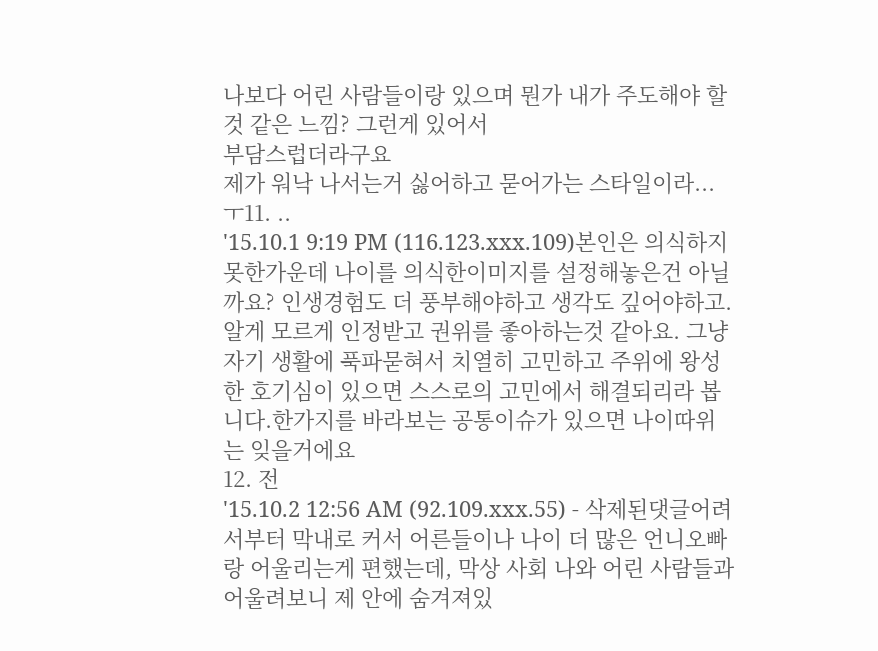나보다 어린 사람들이랑 있으며 뭔가 내가 주도해야 할것 같은 느낌? 그런게 있어서
부담스럽더라구요
제가 워낙 나서는거 싫어하고 묻어가는 스타일이라...ㅜ11. ..
'15.10.1 9:19 PM (116.123.xxx.109)본인은 의식하지 못한가운데 나이를 의식한이미지를 설정해놓은건 아닐까요? 인생경험도 더 풍부해야하고 생각도 깊어야하고. 알게 모르게 인정받고 권위를 좋아하는것 같아요. 그냥 자기 생활에 푹파묻혀서 치열히 고민하고 주위에 왕성한 호기심이 있으면 스스로의 고민에서 해결되리라 봅니다.한가지를 바라보는 공통이슈가 있으면 나이따위는 잊을거에요
12. 전
'15.10.2 12:56 AM (92.109.xxx.55) - 삭제된댓글어려서부터 막내로 커서 어른들이나 나이 더 많은 언니오빠랑 어울리는게 편했는데, 막상 사회 나와 어린 사람들과 어울려보니 제 안에 숨겨져있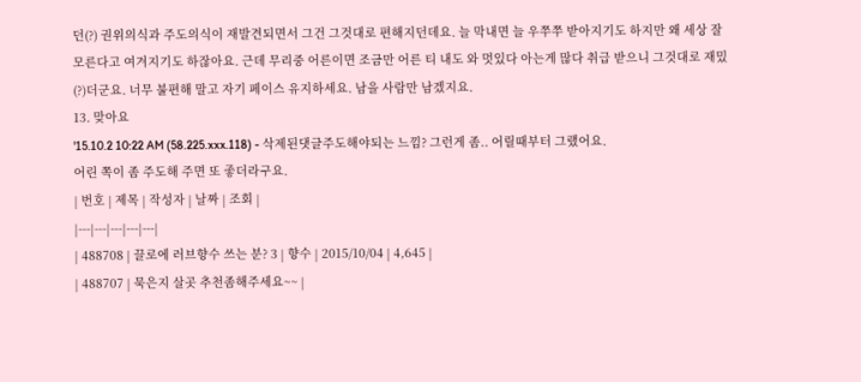던(?) 권위의식과 주도의식이 재발견되면서 그건 그것대로 편해지던데요. 늘 막내면 늘 우쭈쭈 받아지기도 하지만 왜 세상 잘모른다고 여겨지기도 하잖아요. 근데 무리중 어른이면 조금만 어른 티 내도 와 멋있다 아는게 많다 취급 받으니 그것대로 재밌(?)더군요. 너무 불편해 말고 자기 페이스 유지하세요. 남을 사람만 남겠지요.
13. 맞아요
'15.10.2 10:22 AM (58.225.xxx.118) - 삭제된댓글주도해야되는 느낌? 그런게 좀.. 어릴때부터 그랬어요.
어린 쪽이 좀 주도해 주면 또 좋더라구요.
| 번호 | 제목 | 작성자 | 날짜 | 조회 |
|---|---|---|---|---|
| 488708 | 끌로에 러브향수 쓰는 분? 3 | 향수 | 2015/10/04 | 4,645 |
| 488707 | 묵은지 살곳 추천좀해주세요~~ |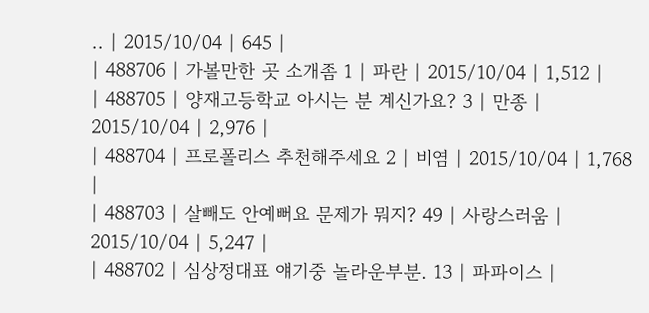.. | 2015/10/04 | 645 |
| 488706 | 가볼만한 곳 소개좀 1 | 파란 | 2015/10/04 | 1,512 |
| 488705 | 양재고등학교 아시는 분 계신가요? 3 | 만종 | 2015/10/04 | 2,976 |
| 488704 | 프로폴리스 추천해주세요 2 | 비염 | 2015/10/04 | 1,768 |
| 488703 | 살빼도 안예뻐요 문제가 뭐지? 49 | 사랑스러움 | 2015/10/04 | 5,247 |
| 488702 | 심상정대표 얘기중 놀라운부분. 13 | 파파이스 |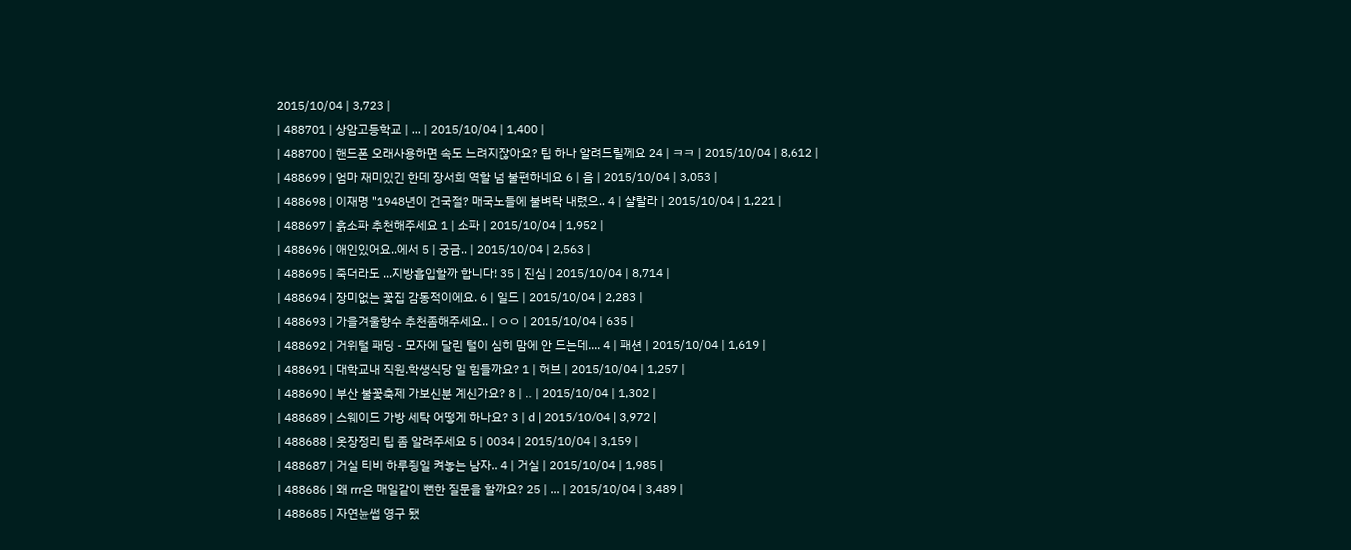2015/10/04 | 3,723 |
| 488701 | 상암고등학교 | ... | 2015/10/04 | 1,400 |
| 488700 | 핸드폰 오래사용하면 속도 느려지잖아요? 팁 하나 알려드릴께요 24 | ㅋㅋ | 2015/10/04 | 8,612 |
| 488699 | 엄마 재미있긴 한데 장서희 역할 넘 불편하네요 6 | 음 | 2015/10/04 | 3,053 |
| 488698 | 이재명 "1948년이 건국절? 매국노들에 불벼락 내렸으.. 4 | 샬랄라 | 2015/10/04 | 1,221 |
| 488697 | 흙소파 추천해주세요 1 | 소파 | 2015/10/04 | 1,952 |
| 488696 | 애인있어요..에서 5 | 궁금.. | 2015/10/04 | 2,563 |
| 488695 | 죽더라도 ...지방흡입할까 합니다! 35 | 진심 | 2015/10/04 | 8,714 |
| 488694 | 장미없는 꽃집 감동적이에요. 6 | 일드 | 2015/10/04 | 2,283 |
| 488693 | 가을겨울향수 추천좀해주세요.. | ㅇㅇ | 2015/10/04 | 635 |
| 488692 | 거위털 패딩 - 모자에 달린 털이 심히 맘에 안 드는데.... 4 | 패션 | 2015/10/04 | 1,619 |
| 488691 | 대학교내 직원.학생식당 일 힘들까요? 1 | 허브 | 2015/10/04 | 1,257 |
| 488690 | 부산 불꽃축제 가보신분 계신가요? 8 | ‥ | 2015/10/04 | 1,302 |
| 488689 | 스웨이드 가방 세탁 어떻게 하나요? 3 | d | 2015/10/04 | 3,972 |
| 488688 | 옷장정리 팁 좀 알려주세요 5 | 0034 | 2015/10/04 | 3,159 |
| 488687 | 거실 티비 하루죙일 켜놓는 남자.. 4 | 거실 | 2015/10/04 | 1,985 |
| 488686 | 왜 rrr은 매일같이 뻔한 질문을 할까요? 25 | ... | 2015/10/04 | 3,489 |
| 488685 | 자연뉸썹 영구 됐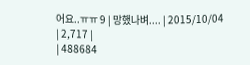어요..ㅠㅠ 9 | 망했나벼.... | 2015/10/04 | 2,717 |
| 488684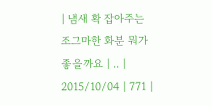| 냄새 확 잡아주는 조그마한 화분 뭐가 좋을까요 | .. | 2015/10/04 | 771 |